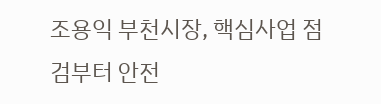조용익 부천시장, 핵심사업 점검부터 안전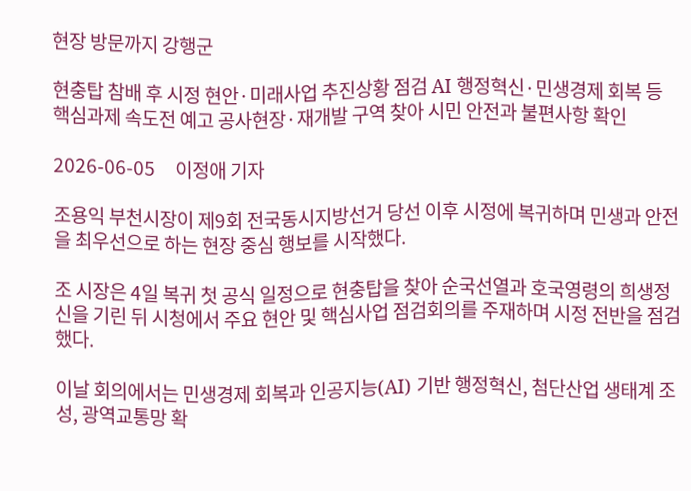현장 방문까지 강행군

현충탑 참배 후 시정 현안·미래사업 추진상황 점검 AI 행정혁신·민생경제 회복 등 핵심과제 속도전 예고 공사현장·재개발 구역 찾아 시민 안전과 불편사항 확인

2026-06-05     이정애 기자

조용익 부천시장이 제9회 전국동시지방선거 당선 이후 시정에 복귀하며 민생과 안전을 최우선으로 하는 현장 중심 행보를 시작했다.

조 시장은 4일 복귀 첫 공식 일정으로 현충탑을 찾아 순국선열과 호국영령의 희생정신을 기린 뒤 시청에서 주요 현안 및 핵심사업 점검회의를 주재하며 시정 전반을 점검했다.

이날 회의에서는 민생경제 회복과 인공지능(AI) 기반 행정혁신, 첨단산업 생태계 조성, 광역교통망 확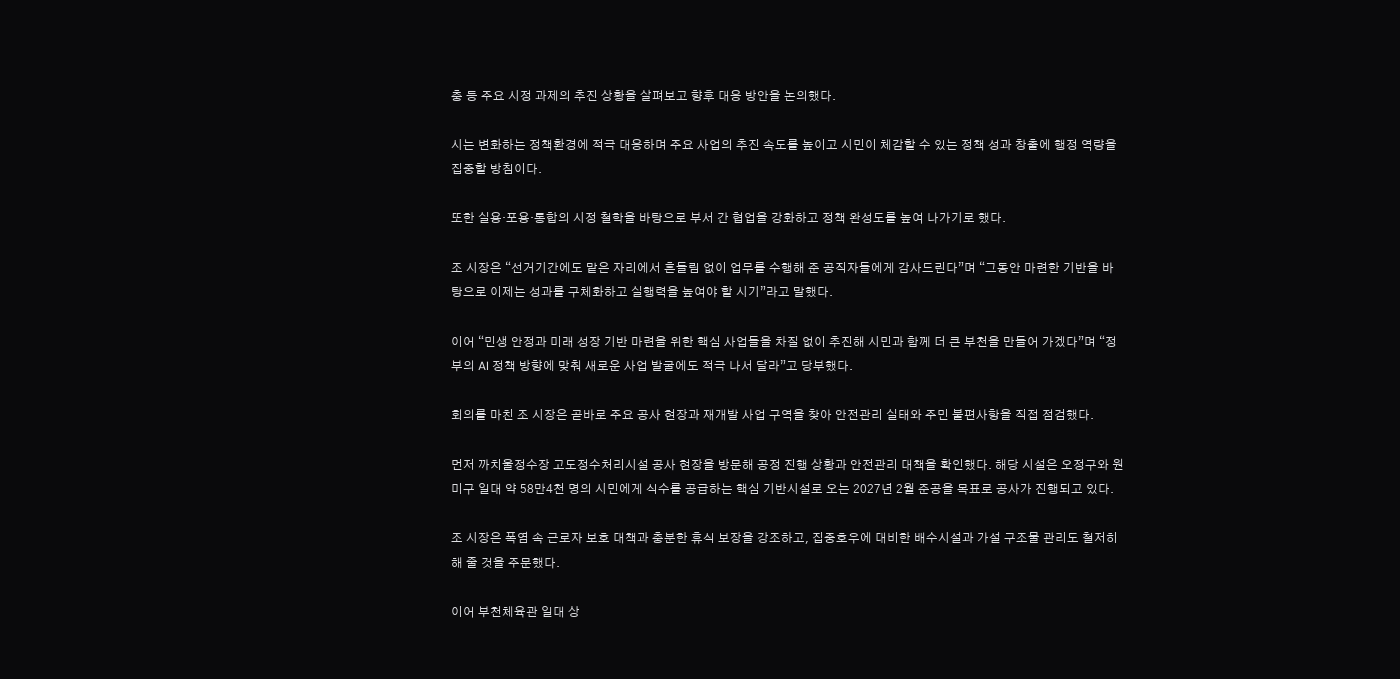충 등 주요 시정 과제의 추진 상황을 살펴보고 향후 대응 방안을 논의했다.

시는 변화하는 정책환경에 적극 대응하며 주요 사업의 추진 속도를 높이고 시민이 체감할 수 있는 정책 성과 창출에 행정 역량을 집중할 방침이다.

또한 실용·포용·통합의 시정 철학을 바탕으로 부서 간 협업을 강화하고 정책 완성도를 높여 나가기로 했다.

조 시장은 “선거기간에도 맡은 자리에서 흔들림 없이 업무를 수행해 준 공직자들에게 감사드린다”며 “그동안 마련한 기반을 바탕으로 이제는 성과를 구체화하고 실행력을 높여야 할 시기”라고 말했다.

이어 “민생 안정과 미래 성장 기반 마련을 위한 핵심 사업들을 차질 없이 추진해 시민과 함께 더 큰 부천을 만들어 가겠다”며 “정부의 AI 정책 방향에 맞춰 새로운 사업 발굴에도 적극 나서 달라”고 당부했다.

회의를 마친 조 시장은 곧바로 주요 공사 현장과 재개발 사업 구역을 찾아 안전관리 실태와 주민 불편사항을 직접 점검했다.

먼저 까치울정수장 고도정수처리시설 공사 현장을 방문해 공정 진행 상황과 안전관리 대책을 확인했다. 해당 시설은 오정구와 원미구 일대 약 58만4천 명의 시민에게 식수를 공급하는 핵심 기반시설로 오는 2027년 2월 준공을 목표로 공사가 진행되고 있다.

조 시장은 폭염 속 근로자 보호 대책과 충분한 휴식 보장을 강조하고, 집중호우에 대비한 배수시설과 가설 구조물 관리도 철저히 해 줄 것을 주문했다.

이어 부천체육관 일대 상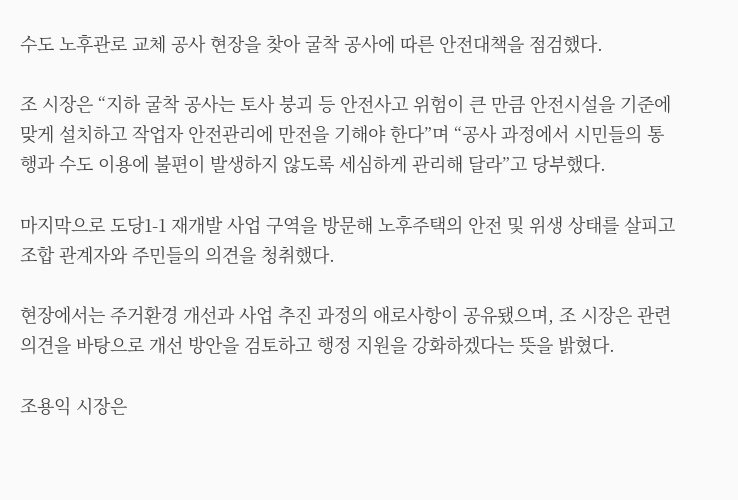수도 노후관로 교체 공사 현장을 찾아 굴착 공사에 따른 안전대책을 점검했다.

조 시장은 “지하 굴착 공사는 토사 붕괴 등 안전사고 위험이 큰 만큼 안전시설을 기준에 맞게 설치하고 작업자 안전관리에 만전을 기해야 한다”며 “공사 과정에서 시민들의 통행과 수도 이용에 불편이 발생하지 않도록 세심하게 관리해 달라”고 당부했다.

마지막으로 도당1-1 재개발 사업 구역을 방문해 노후주택의 안전 및 위생 상태를 살피고 조합 관계자와 주민들의 의견을 청취했다.

현장에서는 주거환경 개선과 사업 추진 과정의 애로사항이 공유됐으며, 조 시장은 관련 의견을 바탕으로 개선 방안을 검토하고 행정 지원을 강화하겠다는 뜻을 밝혔다.

조용익 시장은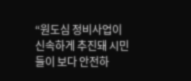“원도심 정비사업이 신속하게 추진돼 시민들이 보다 안전하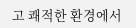고 쾌적한 환경에서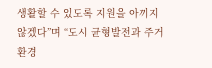생활할 수 있도록 지원을 아끼지 않겠다”며 “도시 균형발전과 주거환경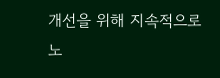개선을 위해 지속적으로 노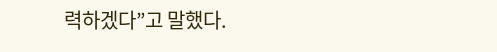력하겠다”고 말했다.